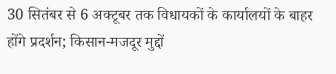30 सितंबर से 6 अक्टूबर तक विधायकों के कार्यालयों के बाहर होंगे प्रदर्शन; किसान-मजदूर मुद्दों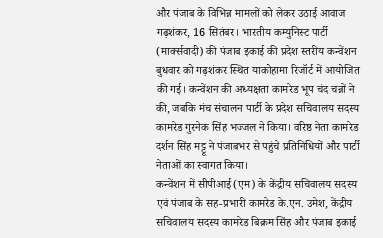और पंजाब के विभिन्न मामलों को लेकर उठाई आवाज
गढ़शंकर, 16 सितंबर। भारतीय कम्युनिस्ट पार्टी (मार्क्सवादी) की पंजाब इकाई की प्रदेश स्तरीय कन्वेंशन बुधवार को गढ़शंकर स्थित याकोहामा रिजॉर्ट में आयोजित की गई। कन्वेंशन की अध्यक्षता कामरेड भूप चंद चन्नों ने की, जबकि मंच संचालन पार्टी के प्रदेश सचिवालय सदस्य कामरेड गुरनेक सिंह भज्जल ने किया। वरिष्ठ नेता कामरेड दर्शन सिंह मट्टू ने पंजाबभर से पहुंचे प्रतिनिधियों और पार्टी नेताओं का स्वागत किया।
कन्वेंशन में सीपीआई(एम) के केंद्रीय सचिवालय सदस्य एवं पंजाब के सह-प्रभारी कामरेड के.एन. उमेश, केंद्रीय सचिवालय सदस्य कामरेड बिक्रम सिंह और पंजाब इकाई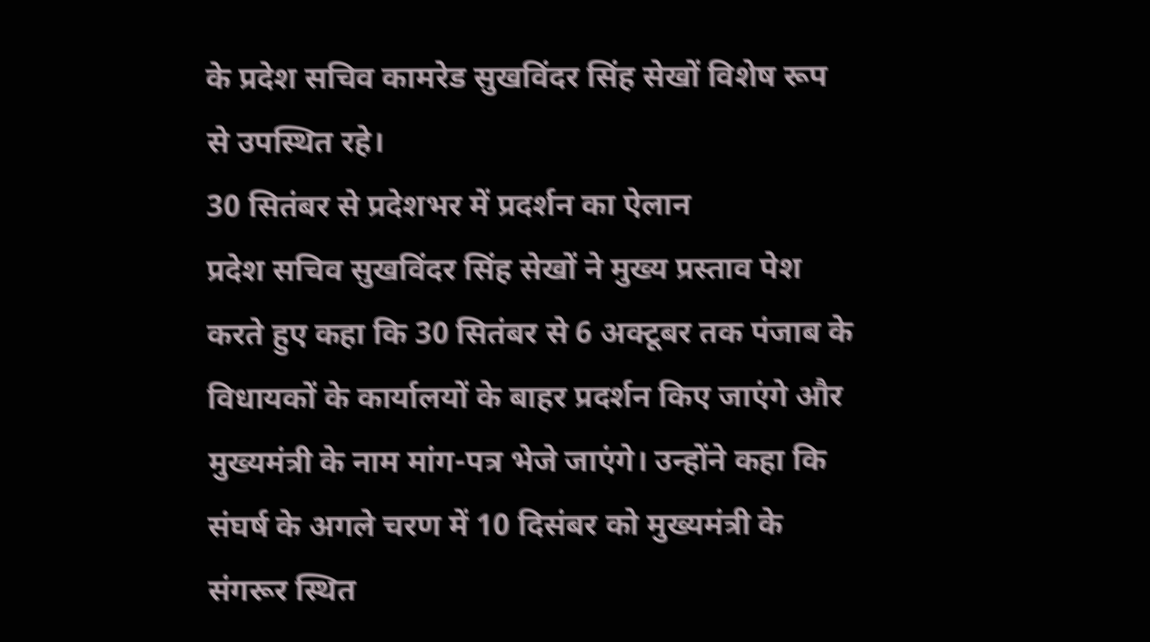के प्रदेश सचिव कामरेड सुखविंदर सिंह सेखों विशेष रूप से उपस्थित रहे।
30 सितंबर से प्रदेशभर में प्रदर्शन का ऐलान
प्रदेश सचिव सुखविंदर सिंह सेखों ने मुख्य प्रस्ताव पेश करते हुए कहा कि 30 सितंबर से 6 अक्टूबर तक पंजाब के विधायकों के कार्यालयों के बाहर प्रदर्शन किए जाएंगे और मुख्यमंत्री के नाम मांग-पत्र भेजे जाएंगे। उन्होंने कहा कि संघर्ष के अगले चरण में 10 दिसंबर को मुख्यमंत्री के संगरूर स्थित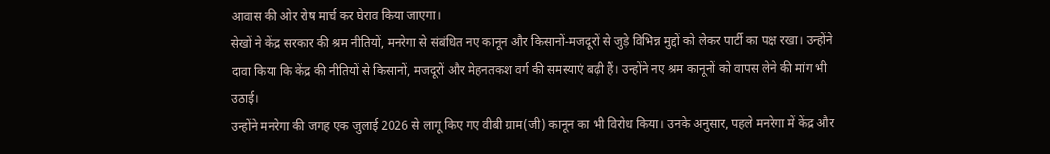आवास की ओर रोष मार्च कर घेराव किया जाएगा।
सेखों ने केंद्र सरकार की श्रम नीतियों, मनरेगा से संबंधित नए कानून और किसानों-मजदूरों से जुड़े विभिन्न मुद्दों को लेकर पार्टी का पक्ष रखा। उन्होंने दावा किया कि केंद्र की नीतियों से किसानों, मजदूरों और मेहनतकश वर्ग की समस्याएं बढ़ी हैं। उन्होंने नए श्रम कानूनों को वापस लेने की मांग भी उठाई।
उन्होंने मनरेगा की जगह एक जुलाई 2026 से लागू किए गए वीबी ग्राम(जी) कानून का भी विरोध किया। उनके अनुसार, पहले मनरेगा में केंद्र और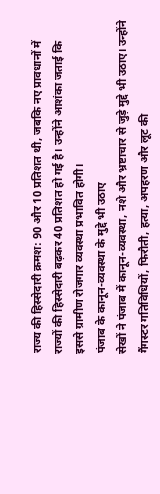राज्य की हिस्सेदारी क्रमश: 90 और 10 प्रतिशत थी, जबकि नए प्रावधानों में राज्यों की हिस्सेदारी बढ़कर 40 प्रतिशत हो गई है। उन्होंने आशंका जताई कि इससे ग्रामीण रोजगार व्यवस्था प्रभावित होगी।
पंजाब के कानून-व्यवस्था के मुद्दे भी उठाए
सेखों ने पंजाब में कानून-व्यवस्था, नशे और भ्रष्टाचार से जुड़े मुद्दे भी उठाए। उन्होंने गैंगस्टर गतिविधियों, फिरौती, हत्या, अपहरण और लूट की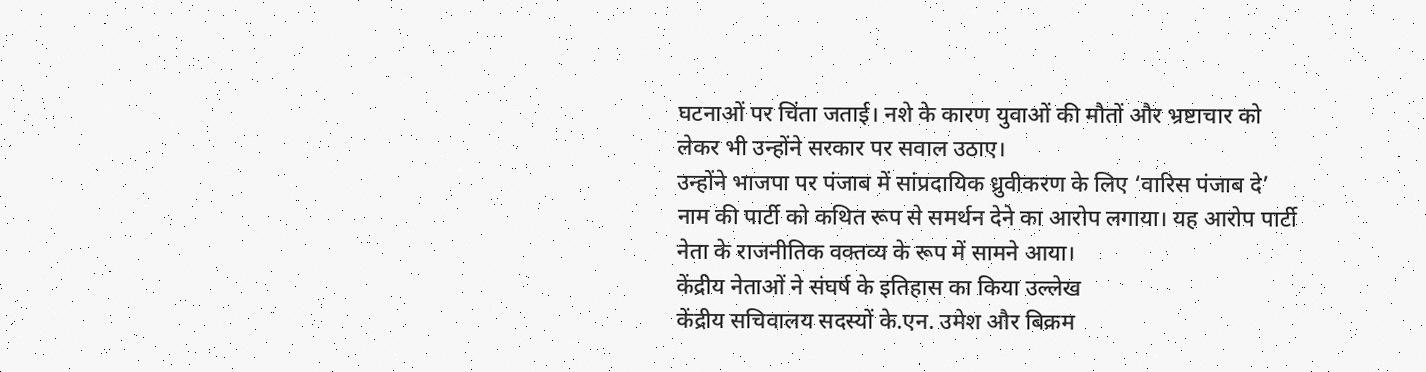घटनाओं पर चिंता जताई। नशे के कारण युवाओं की मौतों और भ्रष्टाचार को लेकर भी उन्होंने सरकार पर सवाल उठाए।
उन्होंने भाजपा पर पंजाब में सांप्रदायिक ध्रुवीकरण के लिए ‘वारिस पंजाब दे’ नाम की पार्टी को कथित रूप से समर्थन देने का आरोप लगाया। यह आरोप पार्टी नेता के राजनीतिक वक्तव्य के रूप में सामने आया।
केंद्रीय नेताओं ने संघर्ष के इतिहास का किया उल्लेख
केंद्रीय सचिवालय सदस्यों के.एन. उमेश और बिक्रम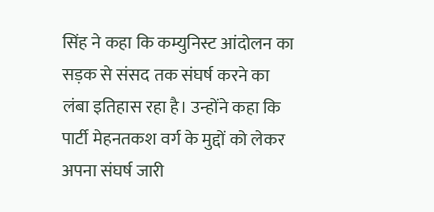सिंह ने कहा कि कम्युनिस्ट आंदोलन का सड़क से संसद तक संघर्ष करने का लंबा इतिहास रहा है। उन्होंने कहा कि पार्टी मेहनतकश वर्ग के मुद्दों को लेकर अपना संघर्ष जारी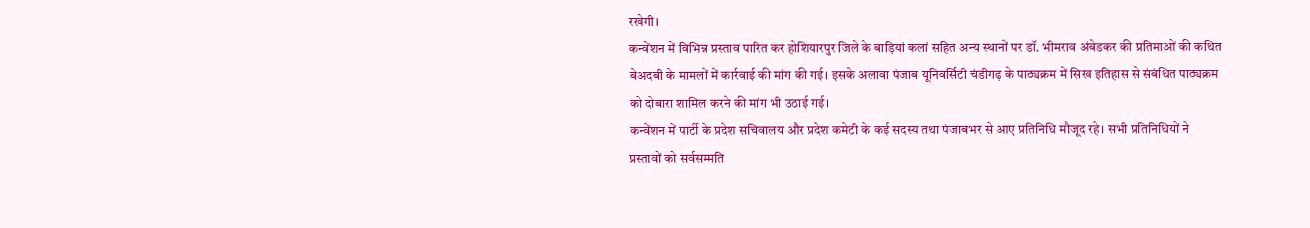रखेगी।
कन्वेंशन में विभिन्न प्रस्ताव पारित कर होशियारपुर जिले के बाड़ियां कलां सहित अन्य स्थानों पर डॉ. भीमराव अंबेडकर की प्रतिमाओं की कथित बेअदबी के मामलों में कार्रवाई की मांग की गई। इसके अलावा पंजाब यूनिवर्सिटी चंडीगढ़ के पाठ्यक्रम में सिख इतिहास से संबंधित पाठ्यक्रम को दोबारा शामिल करने की मांग भी उठाई गई।
कन्वेंशन में पार्टी के प्रदेश सचिवालय और प्रदेश कमेटी के कई सदस्य तथा पंजाबभर से आए प्रतिनिधि मौजूद रहे। सभी प्रतिनिधियों ने प्रस्तावों को सर्वसम्मति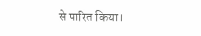से पारित किया।